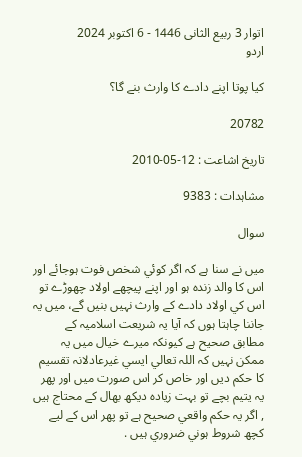اتوار 3 ربیع الثانی 1446 - 6 اکتوبر 2024
اردو

كيا پوتا اپنے دادے كا وارث بنے گا؟

20782

تاریخ اشاعت : 12-05-2010

مشاہدات : 9383

سوال

ميں نے سنا ہے كہ اگر كوئي شخص فوت ہوجائے اور اس كا والد زندہ ہو اور اپنے پيچھے اولاد چھوڑے تو اس كي اولاد دادے كے وارث نہيں بنيں گے، ميں يہ جاننا چاہتا ہوں كہ آيا يہ شريعت اسلاميہ كے مطابق صحيح ہے كيونكہ ميرے خيال ميں يہ ممكن نہيں كہ اللہ تعالي ايسي غيرعادلانہ تقسيم كا حكم ديں اور خاص كر اس صورت ميں اور پھر يہ يتيم بچے تو بہت زيادہ ديكھ بھال كے محتاج ہيں , اگر يہ حكم واقعي صحيح ہے تو پھر اس كے ليے كچھ شروط ہوني ضروري ہيں .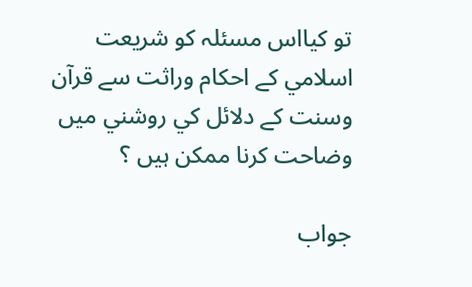تو كيااس مسئلہ كو شريعت اسلامي كے احكام وراثت سے قرآن وسنت كے دلائل كي روشني ميں وضاحت كرنا ممكن ہيں ؟

جواب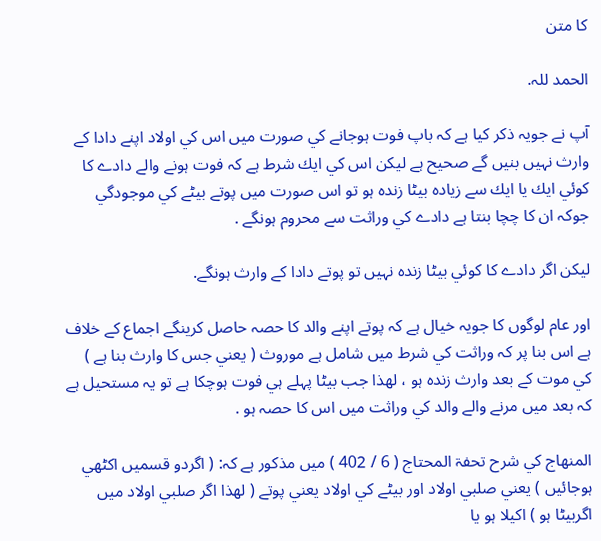کا متن

الحمد للہ.

آپ نے جويہ ذكر كيا ہے كہ باپ فوت ہوجانے كي صورت ميں اس كي اولاد اپنے دادا كے وارث نہيں بنيں گے صحيح ہے ليكن اس كي ايك شرط ہے كہ فوت ہونے والے دادے كا كوئي ايك يا ايك سے زيادہ بيٹا زندہ ہو تو اس صورت ميں پوتے بيٹے كي موجودگي جوكہ ان كا چچا بنتا ہے دادے كي وراثت سے محروم ہونگے .

ليكن اگر دادے كا كوئي بيٹا زندہ نہيں تو پوتے دادا كے وارث ہونگے.

اور عام لوگوں كا جويہ خيال ہے كہ پوتے اپنے والد كا حصہ حاصل كرينگے اجماع كے خلاف ہے اس بنا پر كہ وراثت كي شرط ميں شامل ہے موروث ( يعني جس كا وارث بنا ہے ) كي موت كے بعد وارث زندہ ہو ، لھذا جب بيٹا پہلے ہي فوت ہوچكا ہے تو يہ مستحيل ہے كہ بعد ميں مرنے والے والد كي وراثت ميں اس كا حصہ ہو .

المنھاج كي شرح تحفۃ المحتاج ( 6 / 402 ) ميں مذكور ہے كہ: ( اگردو قسميں اكٹھي ہوجائيں ) يعني صلبي اولاد اور بيٹے كي اولاد يعني پوتے ( لھذا اگر صلبي اولاد ميں اگربيٹا ہو ) اكيلا ہو يا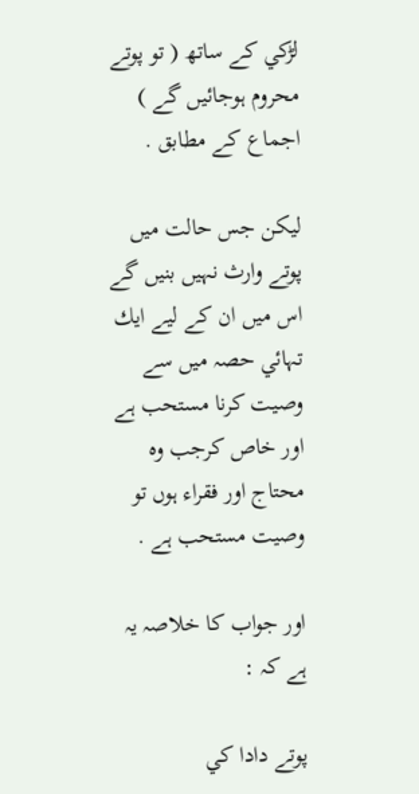لڑكي كے ساتھ ( تو پوتے محروم ہوجائيں گے ) اجماع كے مطابق .

ليكن جس حالت ميں پوتے وارث نہيں بنیں گے اس ميں ان كے ليے ايك تہائي حصہ ميں سے وصيت كرنا مستحب ہے اور خاص كرجب وہ محتاج اور فقراء ہوں تو وصيت مستحب ہے .

اور جواب كا خلاصہ يہ ہے كہ :

پوتے دادا كي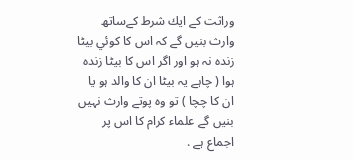وراثت كے ايك شرط كےساتھ وارث بنيں گے كہ اس كا كوئي بيٹا زندہ نہ ہو اور اگر اس كا بيٹا زندہ ہوا ( چاہے يہ بيٹا ان كا والد ہو يا ان كا چچا ) تو وہ پوتے وارث نہيں بنيں گے علماء كرام كا اس پر اجماع ہے .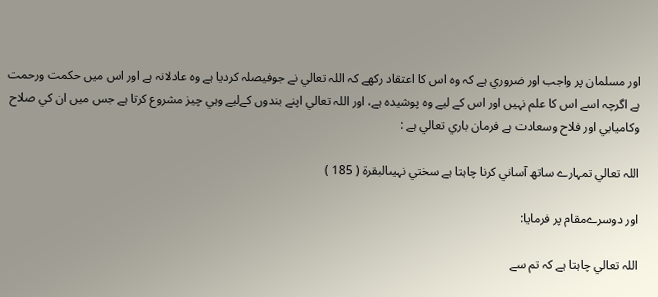اور مسلمان پر واجب اور ضروري ہے كہ وہ اس كا اعتقاد ركھے كہ اللہ تعالي نے جوفيصلہ كرديا ہے وہ عادلانہ ہے اور اس ميں حكمت ورحمت ہے اگرچہ اسے اس كا علم نہيں اور اس كے ليے وہ پوشيدہ ہے، اور اللہ تعالي اپنے بندوں كےليے وہي چيز مشروع كرتا ہے جس ميں ان كي صلاح وكاميابي اور فلاح وسعادت ہے فرمان باري تعالي ہے :

اللہ تعالي تمہارے ساتھ آساني كرنا چاہتا ہے سختي نہيںالبقرۃ ( 185 )

اور دوسرےمقام پر فرمايا:

اللہ تعالي چاہتا ہے كہ تم سے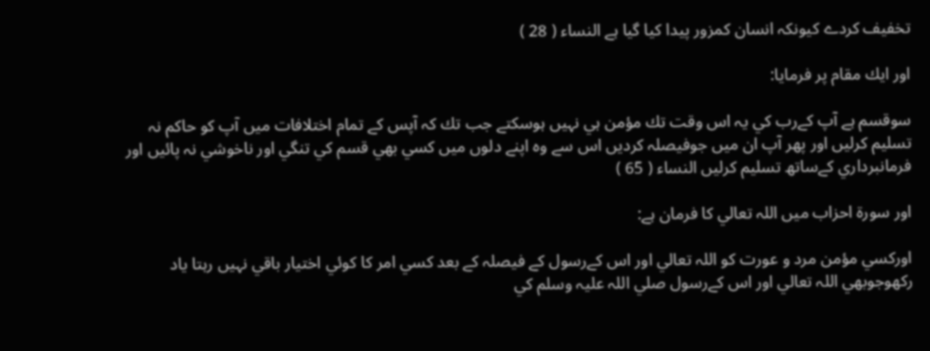تخفيف كردے كيونكہ انسان كمزور پيدا كيا گيا ہے النساء ( 28 )

اور ايك مقام پر فرمايا:

سوقسم ہے آپ كےرب كي يہ اس وقت تك مؤمن ہي نہيں ہوسكتے جب تك كہ آپس كے تمام اختلافات ميں آپ كو حاكم نہ تسليم كرليں اور پھر آپ ان ميں جوفيصلہ كرديں اس سے وہ اپنے دلوں ميں كسي بھي قسم كي تنگي اور ناخوشي نہ پائيں اور فرمانبرداري كےساتھ تسليم كرليں النساء ( 65 )

اور سورۃ احزاب ميں اللہ تعالي كا فرمان ہے:

اوركسي مؤمن مرد و عورت كو اللہ تعالي اور اس كےرسول كے فيصلہ كے بعد كسي امر كا كوئي اختيار باقي نہيں رہتا ياد ركھوجوبھي اللہ تعالي اور اس كےرسول صلي اللہ عليہ وسلم كي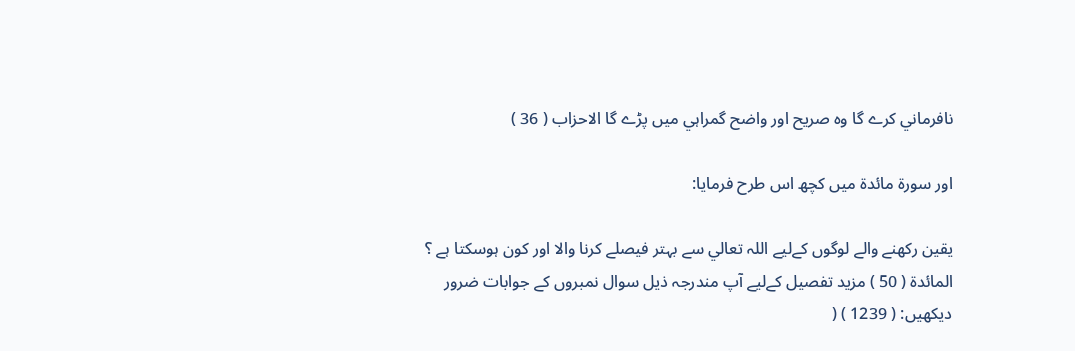نافرماني كرے گا وہ صريح اور واضح گمراہي ميں پڑے گا الاحزاب ( 36 )

اور سورۃ مائدۃ ميں كچھ اس طرح فرمايا:

يقين ركھنے والے لوگوں كےليے اللہ تعالي سے بہتر فيصلے كرنا والا اور كون ہوسكتا ہے ؟ المائدۃ ( 50 ) مزيد تفصيل كےليے آپ مندرجہ ذيل سوال نمبروں كے جوابات ضرور ديكھيں: ( 1239 ) (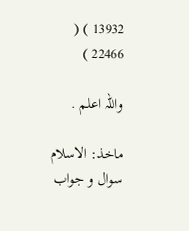13932 ) ( 22466 )

واللہ اعلم .

ماخذ: الاسلام سوال و جواب